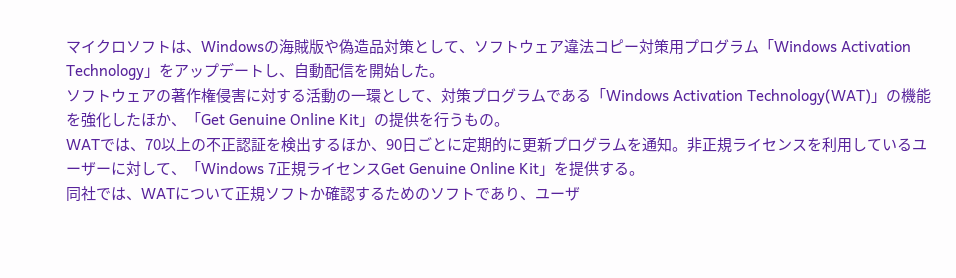マイクロソフトは、Windowsの海賊版や偽造品対策として、ソフトウェア違法コピー対策用プログラム「Windows Activation Technology」をアップデートし、自動配信を開始した。
ソフトウェアの著作権侵害に対する活動の一環として、対策プログラムである「Windows Activation Technology(WAT)」の機能を強化したほか、「Get Genuine Online Kit」の提供を行うもの。
WATでは、70以上の不正認証を検出するほか、90日ごとに定期的に更新プログラムを通知。非正規ライセンスを利用しているユーザーに対して、「Windows 7正規ライセンスGet Genuine Online Kit」を提供する。
同社では、WATについて正規ソフトか確認するためのソフトであり、ユーザ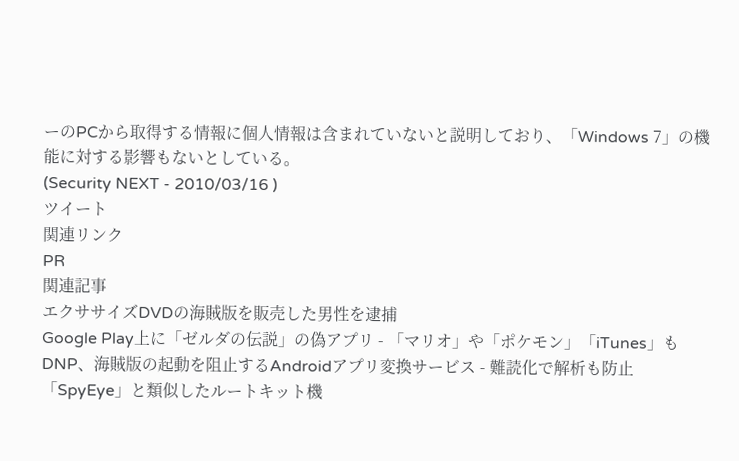ーのPCから取得する情報に個人情報は含まれていないと説明しており、「Windows 7」の機能に対する影響もないとしている。
(Security NEXT - 2010/03/16 )
ツイート
関連リンク
PR
関連記事
エクササイズDVDの海賊版を販売した男性を逮捕
Google Play上に「ゼルダの伝説」の偽アプリ - 「マリオ」や「ポケモン」「iTunes」も
DNP、海賊版の起動を阻止するAndroidアプリ変換サービス - 難読化で解析も防止
「SpyEye」と類似したルートキット機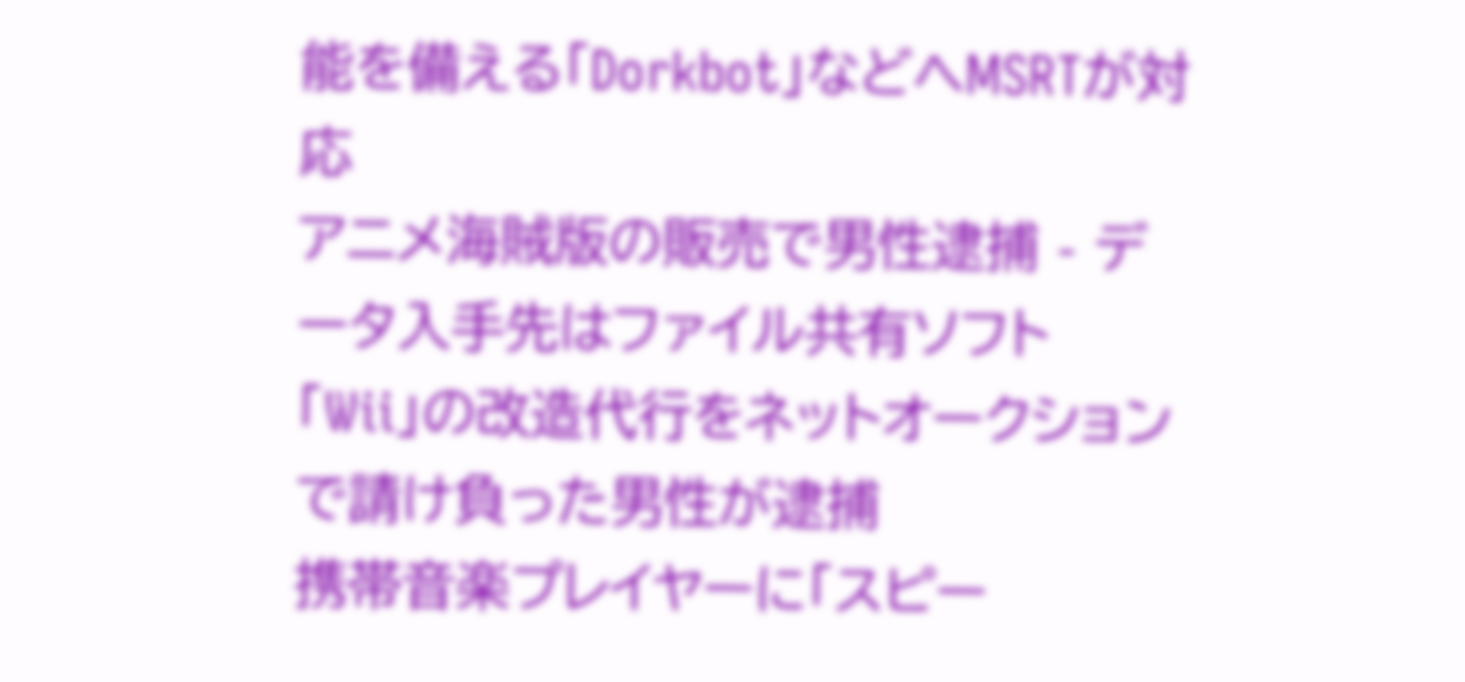能を備える「Dorkbot」などへMSRTが対応
アニメ海賊版の販売で男性逮捕 - データ入手先はファイル共有ソフト
「Wii」の改造代行をネットオークションで請け負った男性が逮捕
携帯音楽プレイヤーに「スピー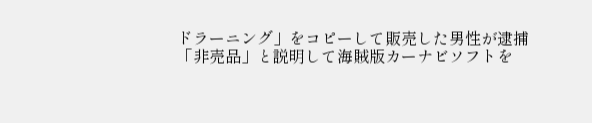ドラーニング」をコピーして販売した男性が逮捕
「非売品」と説明して海賊版カーナビソフトを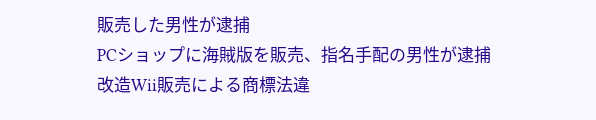販売した男性が逮捕
PCショップに海賊版を販売、指名手配の男性が逮捕
改造Wii販売による商標法違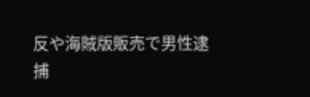反や海賊版販売で男性逮捕